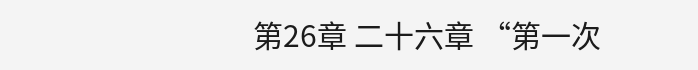第26章 二十六章 “第一次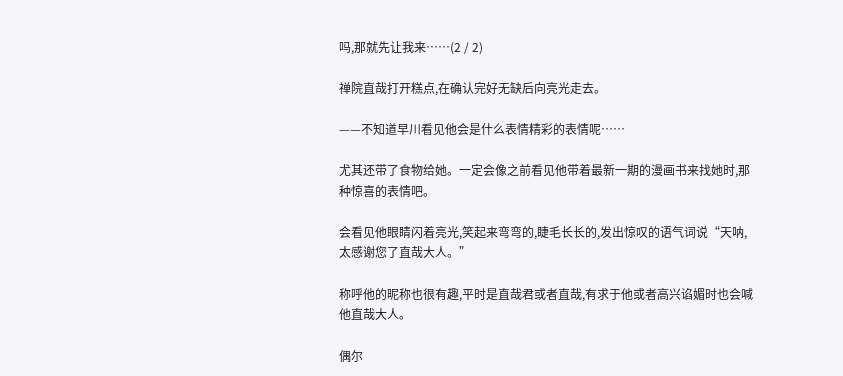吗,那就先让我来……(2 / 2)

禅院直哉打开糕点,在确认完好无缺后向亮光走去。

——不知道早川看见他会是什么表情精彩的表情呢……

尤其还带了食物给她。一定会像之前看见他带着最新一期的漫画书来找她时,那种惊喜的表情吧。

会看见他眼睛闪着亮光,笑起来弯弯的,睫毛长长的,发出惊叹的语气词说“天呐,太感谢您了直哉大人。”

称呼他的昵称也很有趣,平时是直哉君或者直哉,有求于他或者高兴谄媚时也会喊他直哉大人。

偶尔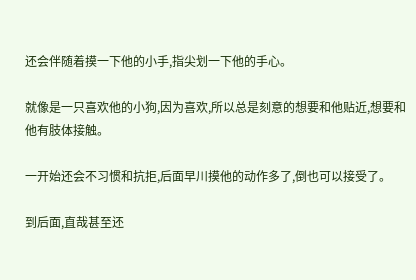还会伴随着摸一下他的小手,指尖划一下他的手心。

就像是一只喜欢他的小狗,因为喜欢,所以总是刻意的想要和他贴近,想要和他有肢体接触。

一开始还会不习惯和抗拒,后面早川摸他的动作多了,倒也可以接受了。

到后面,直哉甚至还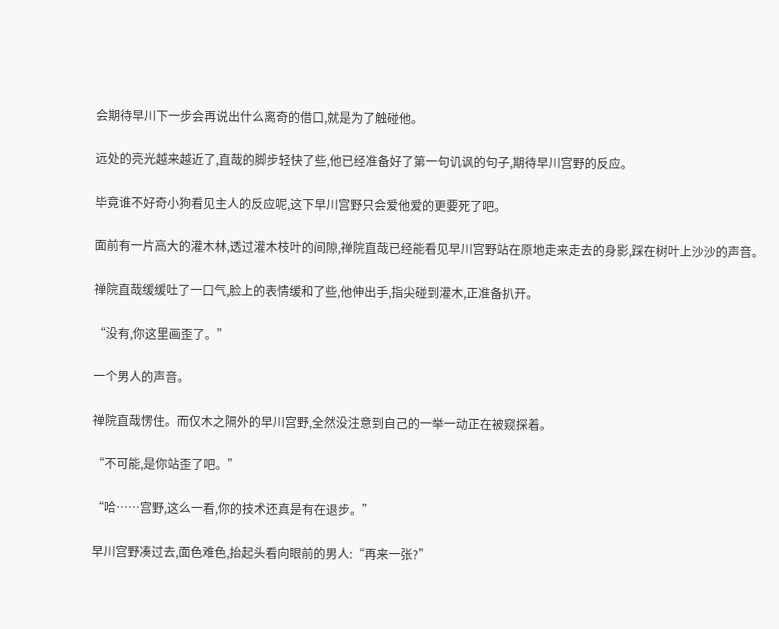会期待早川下一步会再说出什么离奇的借口,就是为了触碰他。

远处的亮光越来越近了,直哉的脚步轻快了些,他已经准备好了第一句讥讽的句子,期待早川宫野的反应。

毕竟谁不好奇小狗看见主人的反应呢,这下早川宫野只会爱他爱的更要死了吧。

面前有一片高大的灌木林,透过灌木枝叶的间隙,禅院直哉已经能看见早川宫野站在原地走来走去的身影,踩在树叶上沙沙的声音。

禅院直哉缓缓吐了一口气,脸上的表情缓和了些,他伸出手,指尖碰到灌木,正准备扒开。

“没有,你这里画歪了。”

一个男人的声音。

禅院直哉愣住。而仅木之隔外的早川宫野,全然没注意到自己的一举一动正在被窥探着。

“不可能,是你站歪了吧。”

“哈……宫野,这么一看,你的技术还真是有在退步。”

早川宫野凑过去,面色难色,抬起头看向眼前的男人:“再来一张?”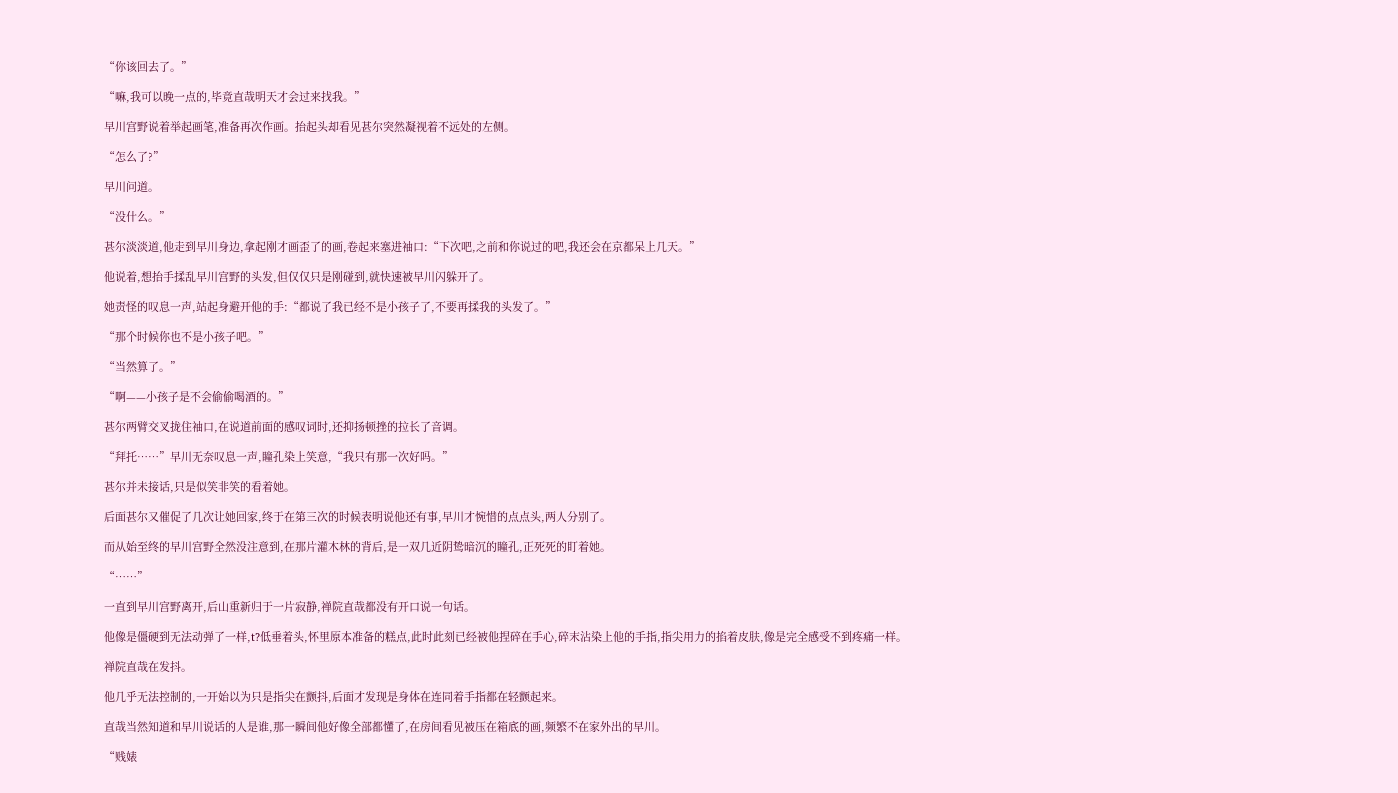“你该回去了。”

“嘛,我可以晚一点的,毕竟直哉明天才会过来找我。”

早川宫野说着举起画笔,准备再次作画。抬起头却看见甚尔突然凝视着不远处的左侧。

“怎么了?”

早川问道。

“没什么。”

甚尔淡淡道,他走到早川身边,拿起刚才画歪了的画,卷起来塞进袖口:“下次吧,之前和你说过的吧,我还会在京都呆上几天。”

他说着,想抬手揉乱早川宫野的头发,但仅仅只是刚碰到,就快速被早川闪躲开了。

她责怪的叹息一声,站起身避开他的手:“都说了我已经不是小孩子了,不要再揉我的头发了。”

“那个时候你也不是小孩子吧。”

“当然算了。”

“啊——小孩子是不会偷偷喝酒的。”

甚尔两臂交叉拢住袖口,在说道前面的感叹词时,还抑扬顿挫的拉长了音调。

“拜托……”早川无奈叹息一声,瞳孔染上笑意,“我只有那一次好吗。”

甚尔并未接话,只是似笑非笑的看着她。

后面甚尔又催促了几次让她回家,终于在第三次的时候表明说他还有事,早川才惋惜的点点头,两人分别了。

而从始至终的早川宫野全然没注意到,在那片灌木林的背后,是一双几近阴鸷暗沉的瞳孔,正死死的盯着她。

“……”

一直到早川宫野离开,后山重新归于一片寂静,禅院直哉都没有开口说一句话。

他像是僵硬到无法动弹了一样,t?低垂着头,怀里原本准备的糕点,此时此刻已经被他捏碎在手心,碎末沾染上他的手指,指尖用力的掐着皮肤,像是完全感受不到疼痛一样。

禅院直哉在发抖。

他几乎无法控制的,一开始以为只是指尖在颤抖,后面才发现是身体在连同着手指都在轻颤起来。

直哉当然知道和早川说话的人是谁,那一瞬间他好像全部都懂了,在房间看见被压在箱底的画,频繁不在家外出的早川。

“贱婊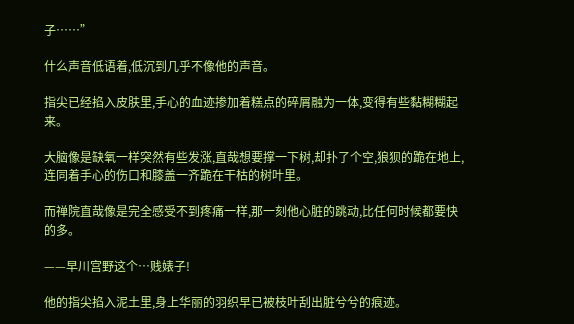子……”

什么声音低语着,低沉到几乎不像他的声音。

指尖已经掐入皮肤里,手心的血迹掺加着糕点的碎屑融为一体,变得有些黏糊糊起来。

大脑像是缺氧一样突然有些发涨,直哉想要撑一下树,却扑了个空,狼狈的跪在地上,连同着手心的伤口和膝盖一齐跪在干枯的树叶里。

而禅院直哉像是完全感受不到疼痛一样,那一刻他心脏的跳动,比任何时候都要快的多。

——早川宫野这个…贱婊子!

他的指尖掐入泥土里,身上华丽的羽织早已被枝叶刮出脏兮兮的痕迹。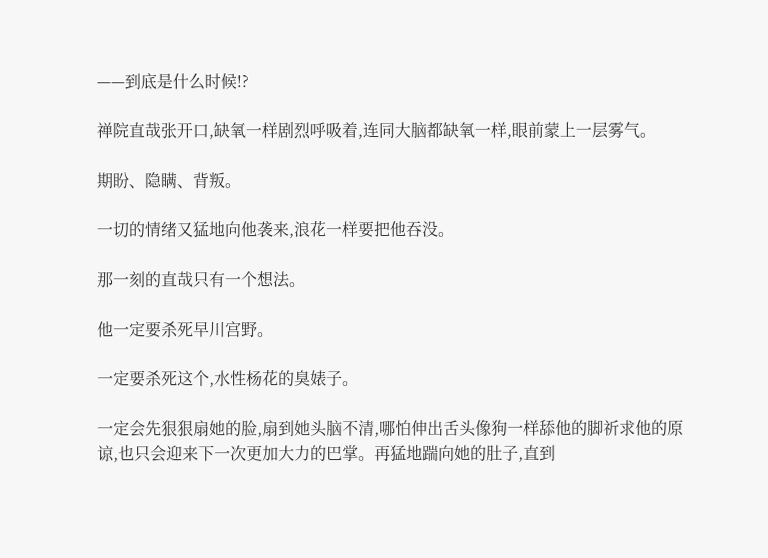——到底是什么时候!?

禅院直哉张开口,缺氧一样剧烈呼吸着,连同大脑都缺氧一样,眼前蒙上一层雾气。

期盼、隐瞒、背叛。

一切的情绪又猛地向他袭来,浪花一样要把他吞没。

那一刻的直哉只有一个想法。

他一定要杀死早川宫野。

一定要杀死这个,水性杨花的臭婊子。

一定会先狠狠扇她的脸,扇到她头脑不清,哪怕伸出舌头像狗一样舔他的脚祈求他的原谅,也只会迎来下一次更加大力的巴掌。再猛地踹向她的肚子,直到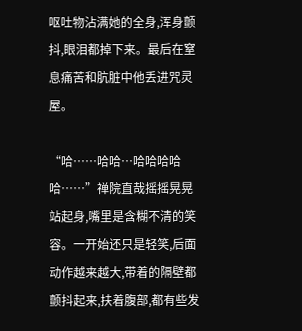呕吐物沾满她的全身,浑身颤抖,眼泪都掉下来。最后在窒息痛苦和肮脏中他丢进咒灵屋。

“哈……哈哈…哈哈哈哈哈……”禅院直哉摇摇晃晃站起身,嘴里是含糊不清的笑容。一开始还只是轻笑,后面动作越来越大,带着的隔壁都颤抖起来,扶着腹部,都有些发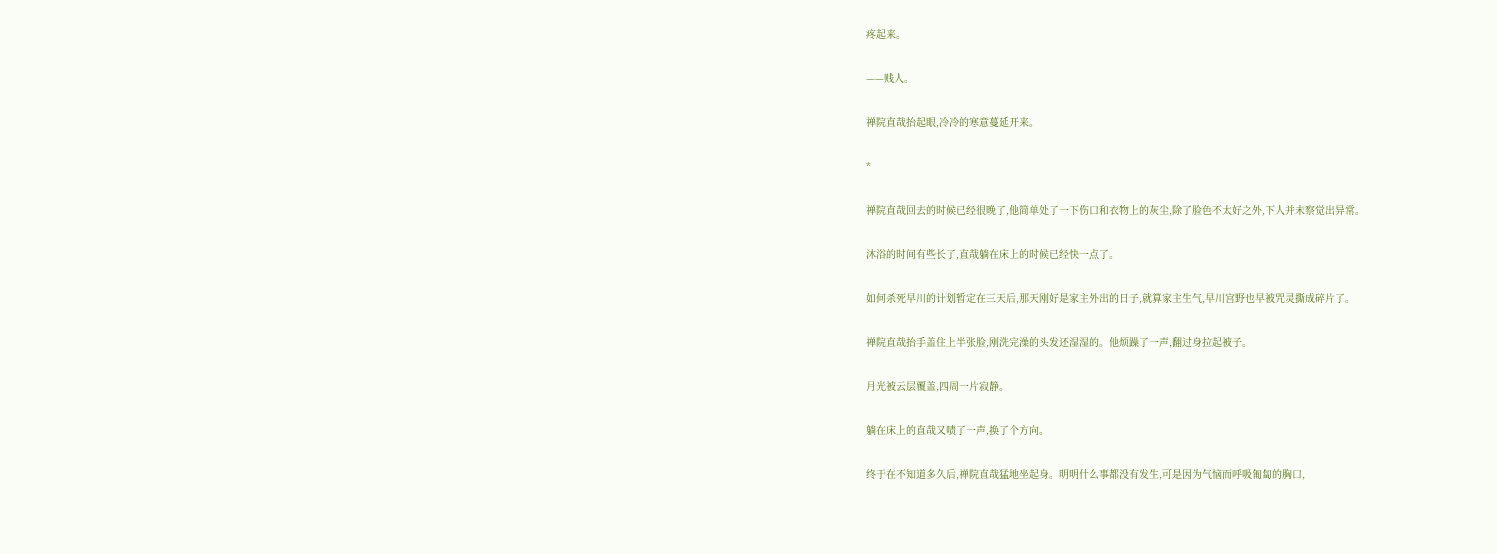疼起来。

——贱人。

禅院直哉抬起眼,冷冷的寒意蔓延开来。

*

禅院直哉回去的时候已经很晚了,他简单处了一下伤口和衣物上的灰尘,除了脸色不太好之外,下人并未察觉出异常。

沐浴的时间有些长了,直哉躺在床上的时候已经快一点了。

如何杀死早川的计划暂定在三天后,那天刚好是家主外出的日子,就算家主生气,早川宫野也早被咒灵撕成碎片了。

禅院直哉抬手盖住上半张脸,刚洗完澡的头发还湿湿的。他烦躁了一声,翻过身拉起被子。

月光被云层覆盖,四周一片寂静。

躺在床上的直哉又啧了一声,换了个方向。

终于在不知道多久后,禅院直哉猛地坐起身。明明什么事都没有发生,可是因为气恼而呼吸匍匐的胸口,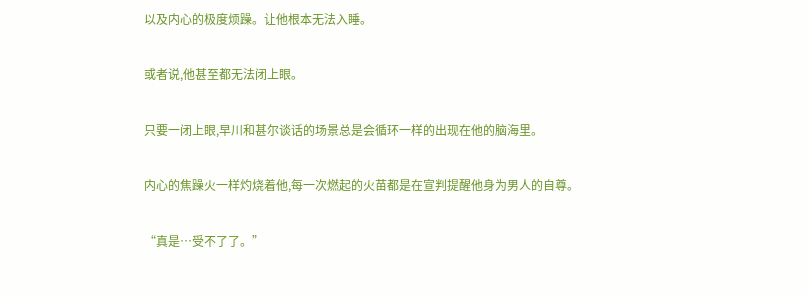以及内心的极度烦躁。让他根本无法入睡。

或者说,他甚至都无法闭上眼。

只要一闭上眼,早川和甚尔谈话的场景总是会循环一样的出现在他的脑海里。

内心的焦躁火一样灼烧着他,每一次燃起的火苗都是在宣判提醒他身为男人的自尊。

“真是…受不了了。”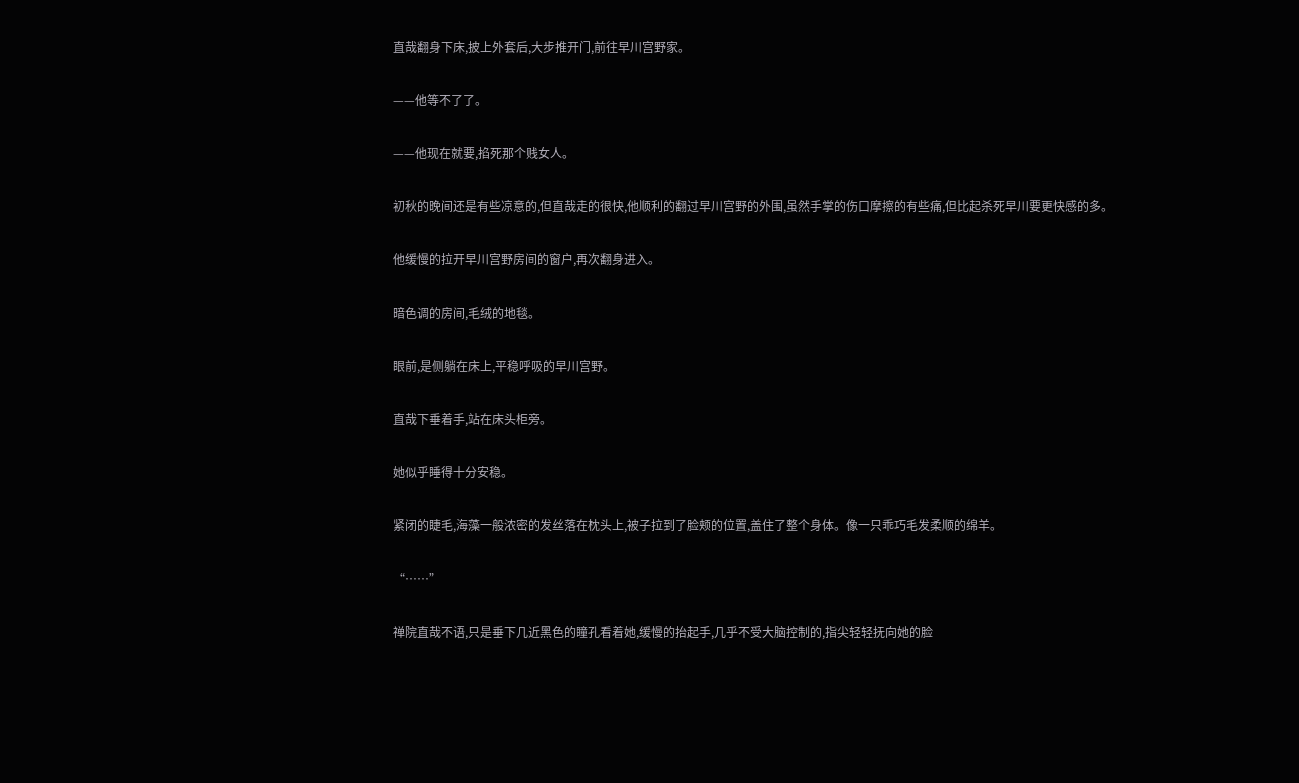直哉翻身下床,披上外套后,大步推开门,前往早川宫野家。

——他等不了了。

——他现在就要,掐死那个贱女人。

初秋的晚间还是有些凉意的,但直哉走的很快,他顺利的翻过早川宫野的外围,虽然手掌的伤口摩擦的有些痛,但比起杀死早川要更快感的多。

他缓慢的拉开早川宫野房间的窗户,再次翻身进入。

暗色调的房间,毛绒的地毯。

眼前,是侧躺在床上,平稳呼吸的早川宫野。

直哉下垂着手,站在床头柜旁。

她似乎睡得十分安稳。

紧闭的睫毛,海藻一般浓密的发丝落在枕头上,被子拉到了脸颊的位置,盖住了整个身体。像一只乖巧毛发柔顺的绵羊。

“……”

禅院直哉不语,只是垂下几近黑色的瞳孔看着她,缓慢的抬起手,几乎不受大脑控制的,指尖轻轻抚向她的脸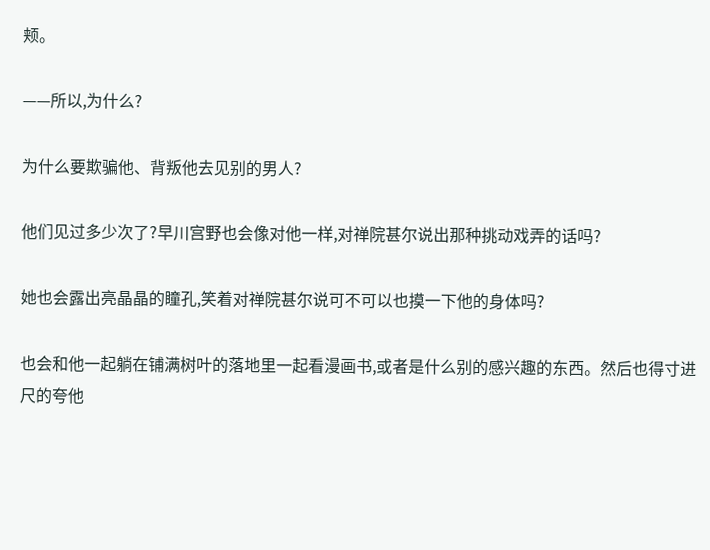颊。

——所以,为什么?

为什么要欺骗他、背叛他去见别的男人?

他们见过多少次了?早川宫野也会像对他一样,对禅院甚尔说出那种挑动戏弄的话吗?

她也会露出亮晶晶的瞳孔,笑着对禅院甚尔说可不可以也摸一下他的身体吗?

也会和他一起躺在铺满树叶的落地里一起看漫画书,或者是什么别的感兴趣的东西。然后也得寸进尺的夸他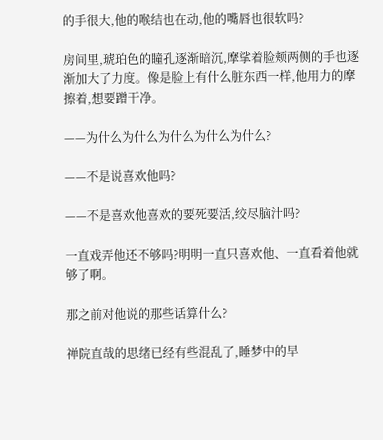的手很大,他的喉结也在动,他的嘴唇也很软吗?

房间里,琥珀色的瞳孔逐渐暗沉,摩挲着脸颊两侧的手也逐渐加大了力度。像是脸上有什么脏东西一样,他用力的摩擦着,想要蹭干净。

——为什么为什么为什么为什么为什么?

——不是说喜欢他吗?

——不是喜欢他喜欢的要死要活,绞尽脑汁吗?

一直戏弄他还不够吗?明明一直只喜欢他、一直看着他就够了啊。

那之前对他说的那些话算什么?

禅院直哉的思绪已经有些混乱了,睡梦中的早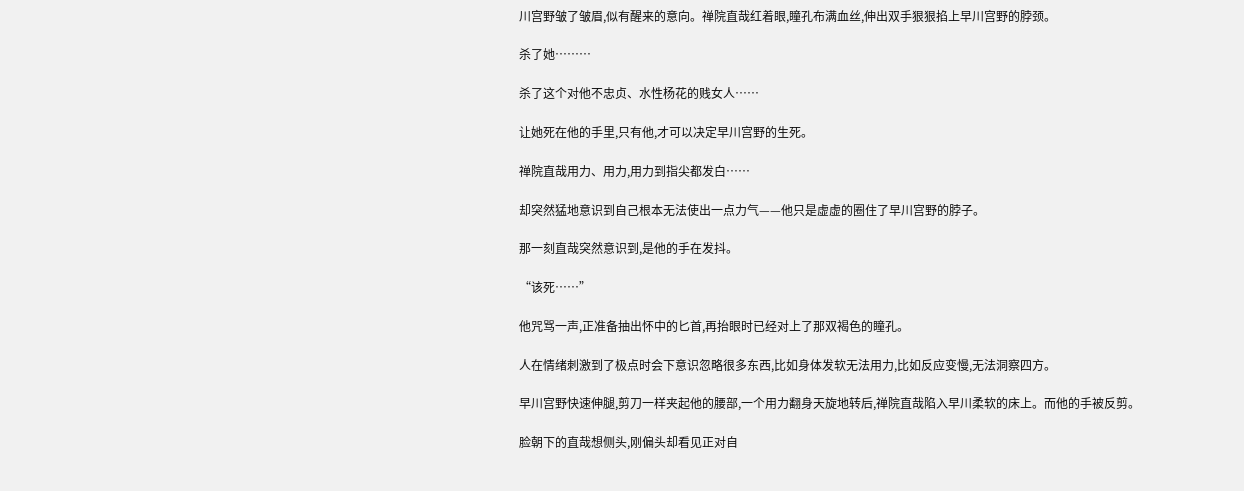川宫野皱了皱眉,似有醒来的意向。禅院直哉红着眼,瞳孔布满血丝,伸出双手狠狠掐上早川宫野的脖颈。

杀了她………

杀了这个对他不忠贞、水性杨花的贱女人……

让她死在他的手里,只有他,才可以决定早川宫野的生死。

禅院直哉用力、用力,用力到指尖都发白……

却突然猛地意识到自己根本无法使出一点力气——他只是虚虚的圈住了早川宫野的脖子。

那一刻直哉突然意识到,是他的手在发抖。

“该死……”

他咒骂一声,正准备抽出怀中的匕首,再抬眼时已经对上了那双褐色的瞳孔。

人在情绪刺激到了极点时会下意识忽略很多东西,比如身体发软无法用力,比如反应变慢,无法洞察四方。

早川宫野快速伸腿,剪刀一样夹起他的腰部,一个用力翻身天旋地转后,禅院直哉陷入早川柔软的床上。而他的手被反剪。

脸朝下的直哉想侧头,刚偏头却看见正对自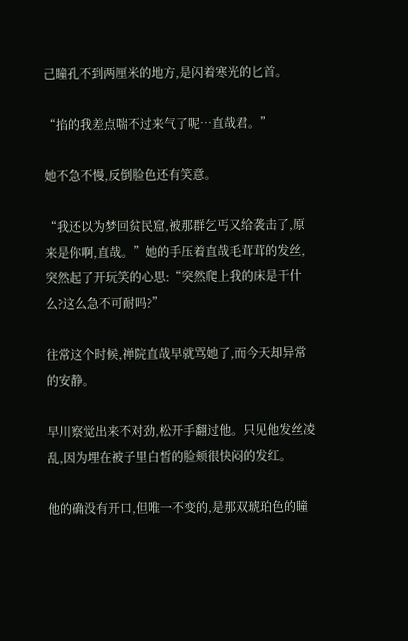己瞳孔不到两厘米的地方,是闪着寒光的匕首。

“掐的我差点喘不过来气了呢…直哉君。”

她不急不慢,反倒脸色还有笑意。

“我还以为梦回贫民窟,被那群乞丐又给袭击了,原来是你啊,直哉。”她的手压着直哉毛茸茸的发丝,突然起了开玩笑的心思:“突然爬上我的床是干什么?这么急不可耐吗?”

往常这个时候,禅院直哉早就骂她了,而今天却异常的安静。

早川察觉出来不对劲,松开手翻过他。只见他发丝凌乱,因为埋在被子里白皙的脸颊很快闷的发红。

他的确没有开口,但唯一不变的,是那双琥珀色的瞳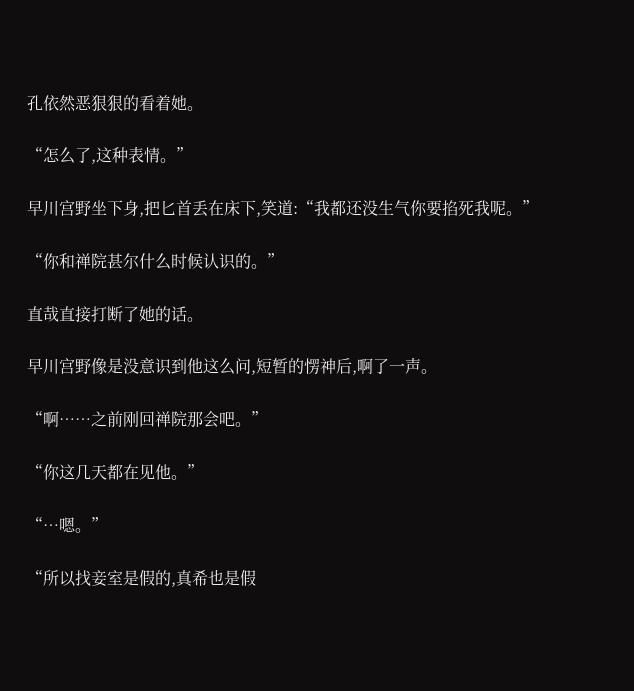孔依然恶狠狠的看着她。

“怎么了,这种表情。”

早川宫野坐下身,把匕首丢在床下,笑道:“我都还没生气你要掐死我呢。”

“你和禅院甚尔什么时候认识的。”

直哉直接打断了她的话。

早川宫野像是没意识到他这么问,短暂的愣神后,啊了一声。

“啊……之前刚回禅院那会吧。”

“你这几天都在见他。”

“…嗯。”

“所以找妾室是假的,真希也是假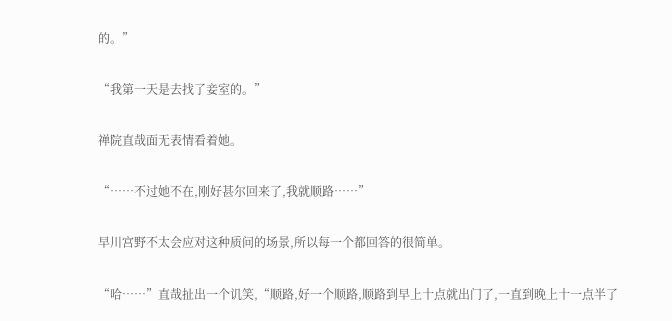的。”

“我第一天是去找了妾室的。”

禅院直哉面无表情看着她。

“……不过她不在,刚好甚尔回来了,我就顺路……”

早川宫野不太会应对这种质问的场景,所以每一个都回答的很简单。

“哈……”直哉扯出一个讥笑,“顺路,好一个顺路,顺路到早上十点就出门了,一直到晚上十一点半了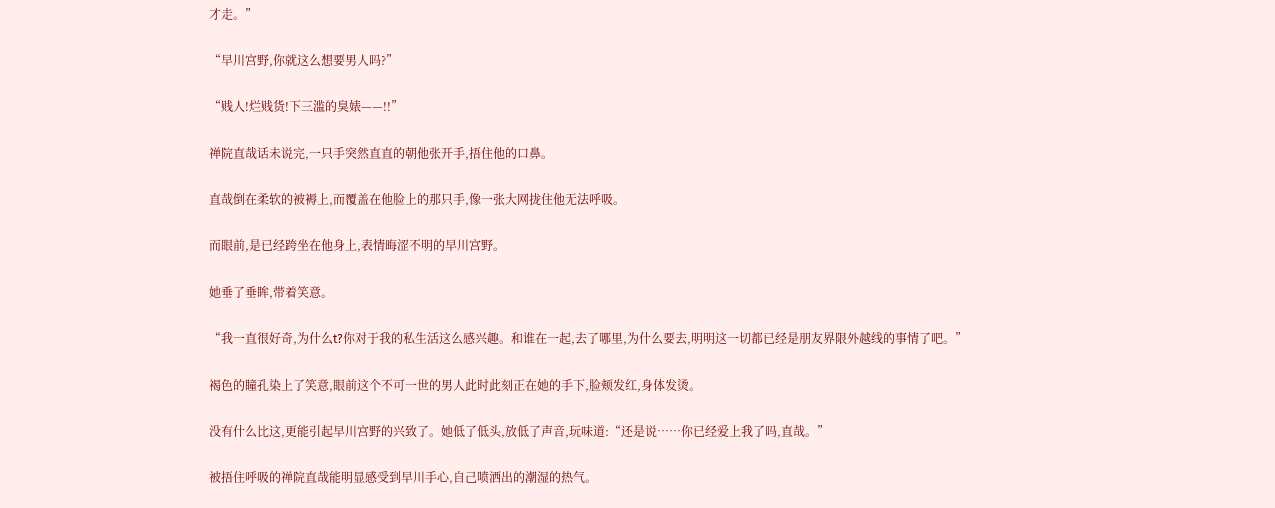才走。”

“早川宫野,你就这么想要男人吗?”

“贱人!烂贱货!下三滥的臭婊——!!”

禅院直哉话未说完,一只手突然直直的朝他张开手,捂住他的口鼻。

直哉倒在柔软的被褥上,而覆盖在他脸上的那只手,像一张大网拢住他无法呼吸。

而眼前,是已经跨坐在他身上,表情晦涩不明的早川宫野。

她垂了垂眸,带着笑意。

“我一直很好奇,为什么t?你对于我的私生活这么感兴趣。和谁在一起,去了哪里,为什么要去,明明这一切都已经是朋友界限外越线的事情了吧。”

褐色的瞳孔染上了笑意,眼前这个不可一世的男人此时此刻正在她的手下,脸颊发红,身体发烫。

没有什么比这,更能引起早川宫野的兴致了。她低了低头,放低了声音,玩味道:“还是说……你已经爱上我了吗,直哉。”

被捂住呼吸的禅院直哉能明显感受到早川手心,自己喷洒出的潮湿的热气。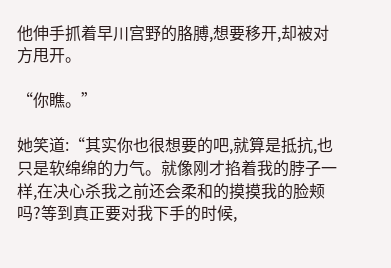他伸手抓着早川宫野的胳膊,想要移开,却被对方甩开。

“你瞧。”

她笑道:“其实你也很想要的吧,就算是抵抗,也只是软绵绵的力气。就像刚才掐着我的脖子一样,在决心杀我之前还会柔和的摸摸我的脸颊吗?等到真正要对我下手的时候,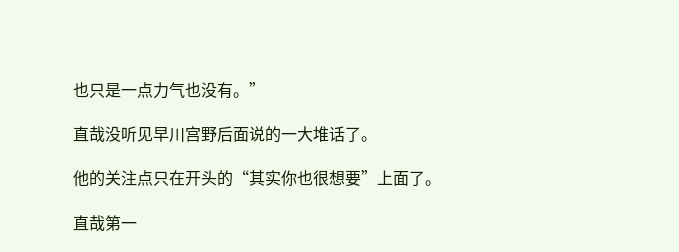也只是一点力气也没有。”

直哉没听见早川宫野后面说的一大堆话了。

他的关注点只在开头的“其实你也很想要”上面了。

直哉第一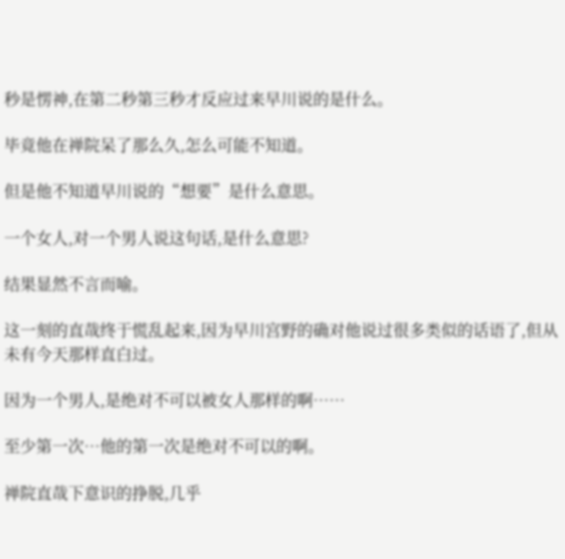秒是愣神,在第二秒第三秒才反应过来早川说的是什么。

毕竟他在禅院呆了那么久,怎么可能不知道。

但是他不知道早川说的“想要”是什么意思。

一个女人,对一个男人说这句话,是什么意思?

结果显然不言而喻。

这一刻的直哉终于慌乱起来,因为早川宫野的确对他说过很多类似的话语了,但从未有今天那样直白过。

因为一个男人,是绝对不可以被女人那样的啊……

至少第一次…他的第一次是绝对不可以的啊。

禅院直哉下意识的挣脱,几乎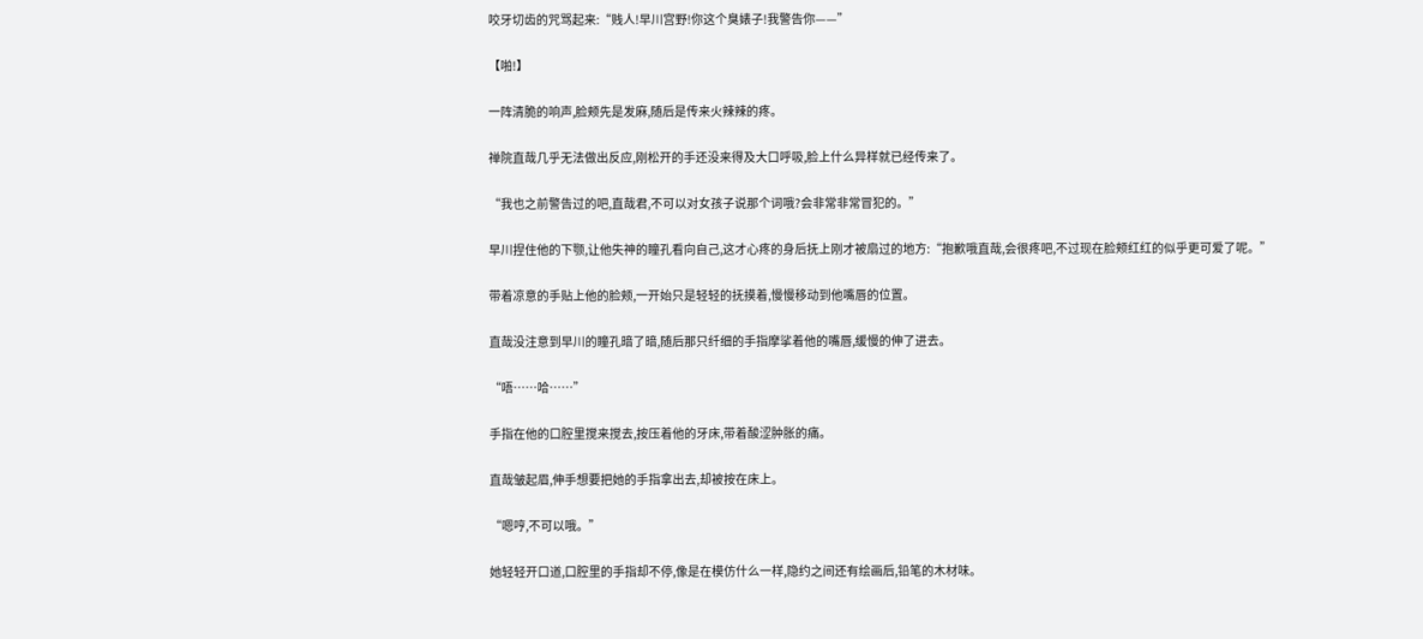咬牙切齿的咒骂起来:“贱人!早川宫野!你这个臭婊子!我警告你——”

【啪!】

一阵清脆的响声,脸颊先是发麻,随后是传来火辣辣的疼。

禅院直哉几乎无法做出反应,刚松开的手还没来得及大口呼吸,脸上什么异样就已经传来了。

“我也之前警告过的吧,直哉君,不可以对女孩子说那个词哦?会非常非常冒犯的。”

早川捏住他的下颚,让他失神的瞳孔看向自己,这才心疼的身后抚上刚才被扇过的地方:“抱歉哦直哉,会很疼吧,不过现在脸颊红红的似乎更可爱了呢。”

带着凉意的手贴上他的脸颊,一开始只是轻轻的抚摸着,慢慢移动到他嘴唇的位置。

直哉没注意到早川的瞳孔暗了暗,随后那只纤细的手指摩挲着他的嘴唇,缓慢的伸了进去。

“唔……哈……”

手指在他的口腔里搅来搅去,按压着他的牙床,带着酸涩肿胀的痛。

直哉皱起眉,伸手想要把她的手指拿出去,却被按在床上。

“嗯哼,不可以哦。”

她轻轻开口道,口腔里的手指却不停,像是在模仿什么一样,隐约之间还有绘画后,铅笔的木材味。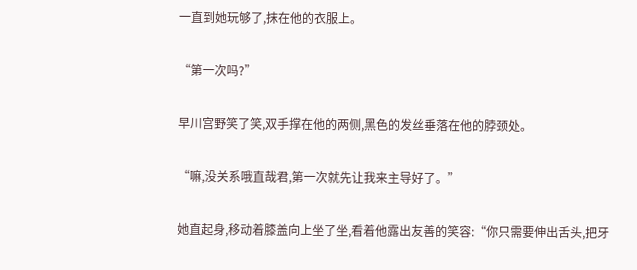一直到她玩够了,抹在他的衣服上。

“第一次吗?”

早川宫野笑了笑,双手撑在他的两侧,黑色的发丝垂落在他的脖颈处。

“嘛,没关系哦直哉君,第一次就先让我来主导好了。”

她直起身,移动着膝盖向上坐了坐,看着他露出友善的笑容:“你只需要伸出舌头,把牙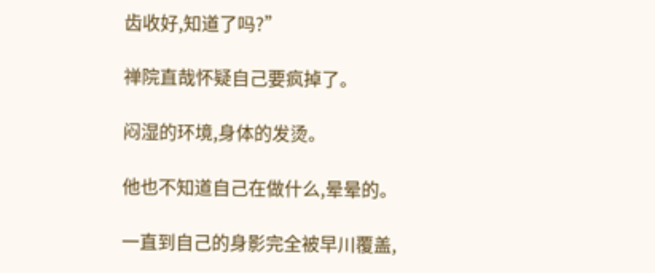齿收好,知道了吗?”

禅院直哉怀疑自己要疯掉了。

闷湿的环境,身体的发烫。

他也不知道自己在做什么,晕晕的。

一直到自己的身影完全被早川覆盖,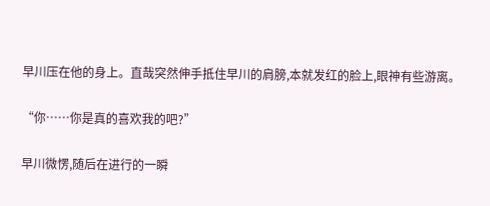早川压在他的身上。直哉突然伸手抵住早川的肩膀,本就发红的脸上,眼神有些游离。

“你……你是真的喜欢我的吧?”

早川微愣,随后在进行的一瞬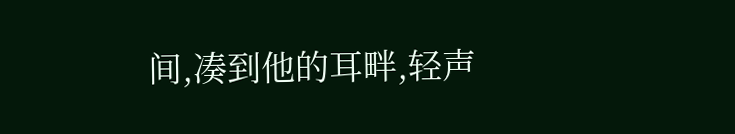间,凑到他的耳畔,轻声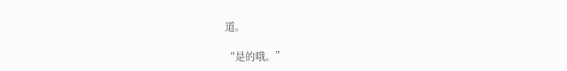道。

“是的哦。”